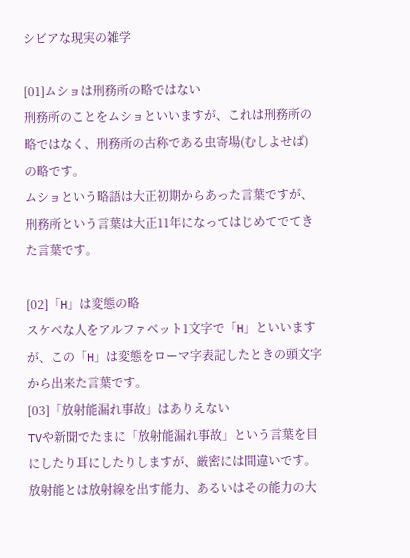シビアな現実の雑学

[01]ムショは刑務所の略ではない
刑務所のことをムショといいますが、これは刑務所の略ではなく、刑務所の古称である虫寄場(むしよせば)の略です。
ムショという略語は大正初期からあった言葉ですが、刑務所という言葉は大正11年になってはじめてでてきた言葉です。

[02]「H」は変態の略
スケベな人をアルファベット1文字で「H」といいますが、この「H」は変態をローマ字表記したときの頭文字から出来た言葉です。
[03]「放射能漏れ事故」はありえない
TVや新聞でたまに「放射能漏れ事故」という言葉を目にしたり耳にしたりしますが、厳密には間違いです。
放射能とは放射線を出す能力、あるいはその能力の大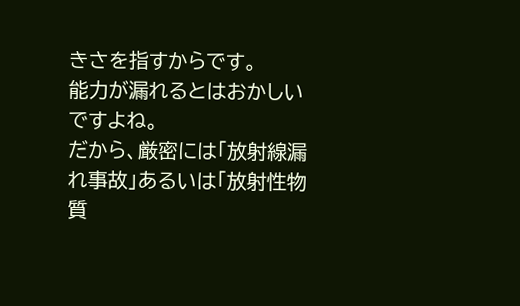きさを指すからです。
能力が漏れるとはおかしいですよね。
だから、厳密には「放射線漏れ事故」あるいは「放射性物質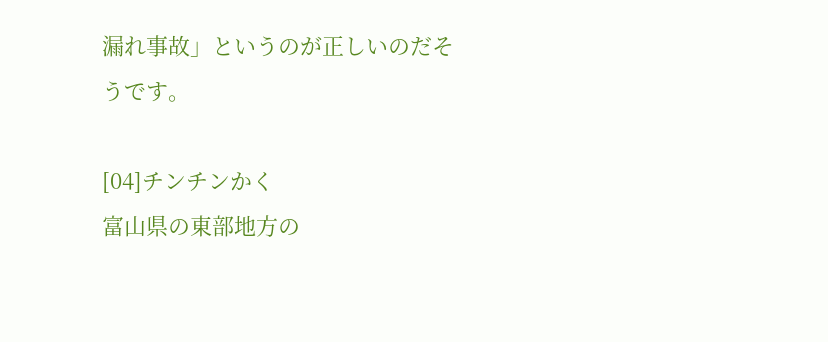漏れ事故」というのが正しいのだそうです。

[04]チンチンかく
富山県の東部地方の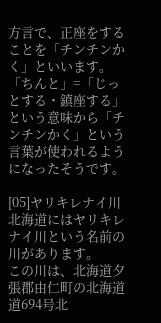方言で、正座をすることを「チンチンかく」といいます。
「ちんと」=「じっとする・鎮座する」という意味から「チンチンかく」という言葉が使われるようになったそうです。

[05]ヤリキレナイ川
北海道にはヤリキレナイ川という名前の川があります。
この川は、北海道夕張郡由仁町の北海道道694号北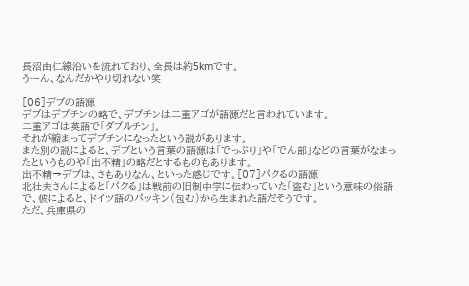長沼由仁線沿いを流れており、全長は約5kmです。
うーん、なんだかやり切れない笑

[06]デブの語源
デブはデブチンの略で、デブチンは二重アゴが語源だと言われています。
二重アゴは英語で「ダブルチン」。
それが縮まってデブチンになったという説があります。
また別の説によると、デブという言葉の語源は「でっぷり」や「でん部」などの言葉がなまったというものや「出不精」の略だとするものもあります。
出不精→デブは、さもありなん、といった感じです。[07]パクるの語源
北壮夫さんによると「パクる」は戦前の旧制中学に伝わっていた「盗む」という意味の俗語で、彼によると、ドイツ語のパッキン(包む)から生まれた語だそうです。
ただ、兵庫県の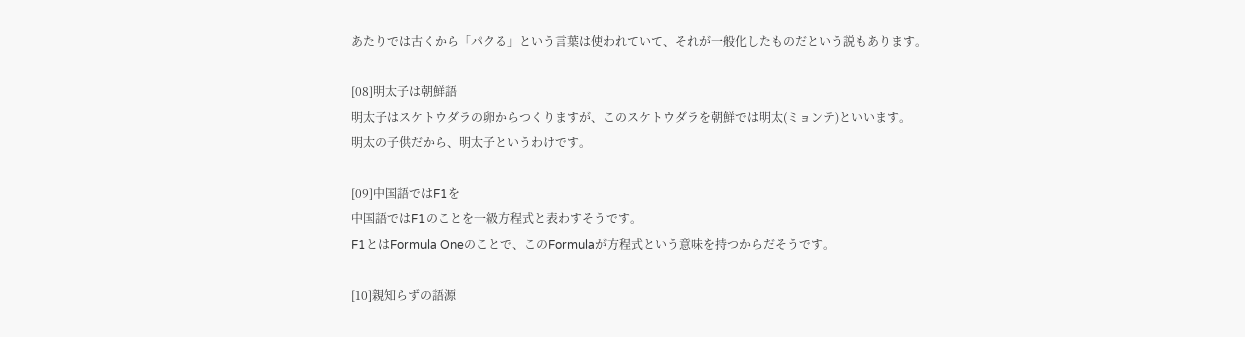あたりでは古くから「パクる」という言葉は使われていて、それが一般化したものだという説もあります。

[08]明太子は朝鮮語
明太子はスケトウダラの卵からつくりますが、このスケトウダラを朝鮮では明太(ミョンテ)といいます。
明太の子供だから、明太子というわけです。

[09]中国語ではF1を
中国語ではF1のことを一級方程式と表わすそうです。
F1とはFormula Oneのことで、このFormulaが方程式という意味を持つからだそうです。

[10]親知らずの語源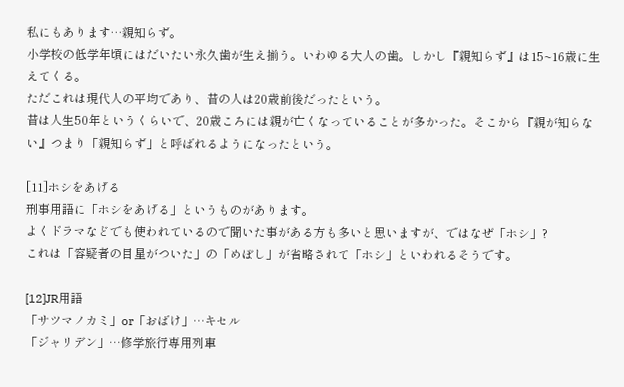私にもあります…親知らず。
小学校の低学年頃にはだいたい永久歯が生え揃う。いわゆる大人の歯。しかし『親知らず』は15~16歳に生えてくる。
ただこれは現代人の平均であり、昔の人は20歳前後だったという。
昔は人生50年というくらいで、20歳ころには親が亡くなっていることが多かった。そこから『親が知らない』つまり「親知らず」と呼ばれるようになったという。

[11]ホシをあげる
刑事用語に「ホシをあげる」というものがあります。
よくドラマなどでも使われているので聞いた事がある方も多いと思いますが、ではなぜ「ホシ」?
これは「容疑者の目星がついた」の「めぼし」が省略されて「ホシ」といわれるそうです。

[12]JR用語
「サツマノカミ」or「おばけ」…キセル
「ジャリデン」…修学旅行専用列車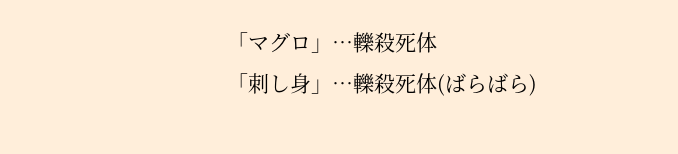「マグロ」…轢殺死体
「刺し身」…轢殺死体(ばらばら)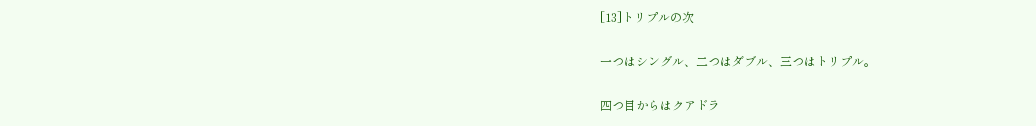[13]トリプルの次

一つはシングル、二つはダブル、三つはトリプル。

四つ目からはクアドラ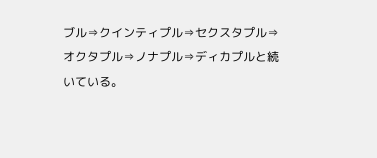ブル⇒クインティプル⇒セクスタプル⇒オクタプル⇒ノナプル⇒ディカプルと続いている。